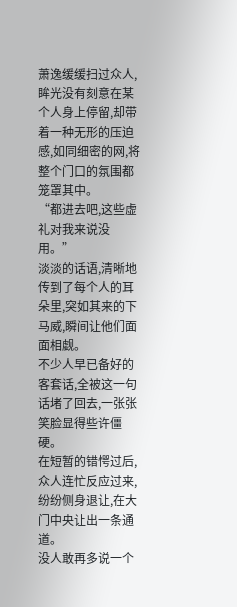萧逸缓缓扫过众人,眸光没有刻意在某个人身上停留,却带着一种无形的压迫感,如同细密的网,将整个门口的氛围都笼罩其中。
“都进去吧,这些虚礼对我来说没用。”
淡淡的话语,清晰地传到了每个人的耳朵里,突如其来的下马威,瞬间让他们面面相觑。
不少人早已备好的客套话,全被这一句话堵了回去,一张张笑脸显得些许僵硬。
在短暂的错愕过后,众人连忙反应过来,纷纷侧身退让,在大门中央让出一条通道。
没人敢再多说一个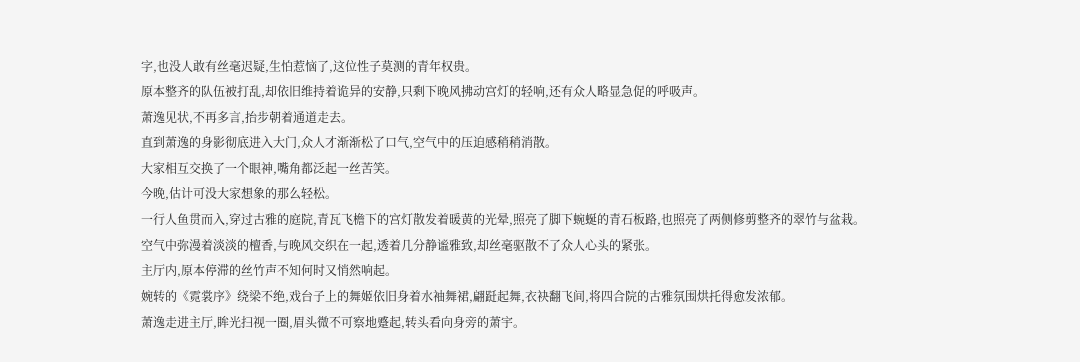字,也没人敢有丝毫迟疑,生怕惹恼了,这位性子莫测的青年权贵。
原本整齐的队伍被打乱,却依旧维持着诡异的安静,只剩下晚风拂动宫灯的轻响,还有众人略显急促的呼吸声。
萧逸见状,不再多言,抬步朝着通道走去。
直到萧逸的身影彻底进入大门,众人才渐渐松了口气,空气中的压迫感稍稍消散。
大家相互交换了一个眼神,嘴角都泛起一丝苦笑。
今晚,估计可没大家想象的那么轻松。
一行人鱼贯而入,穿过古雅的庭院,青瓦飞檐下的宫灯散发着暖黄的光晕,照亮了脚下蜿蜒的青石板路,也照亮了两侧修剪整齐的翠竹与盆栽。
空气中弥漫着淡淡的檀香,与晚风交织在一起,透着几分静谧雅致,却丝毫驱散不了众人心头的紧张。
主厅内,原本停滞的丝竹声不知何时又悄然响起。
婉转的《霓裳序》绕梁不绝,戏台子上的舞姬依旧身着水袖舞裙,翩跹起舞,衣袂翻飞间,将四合院的古雅氛围烘托得愈发浓郁。
萧逸走进主厅,眸光扫视一圈,眉头微不可察地蹙起,转头看向身旁的萧宇。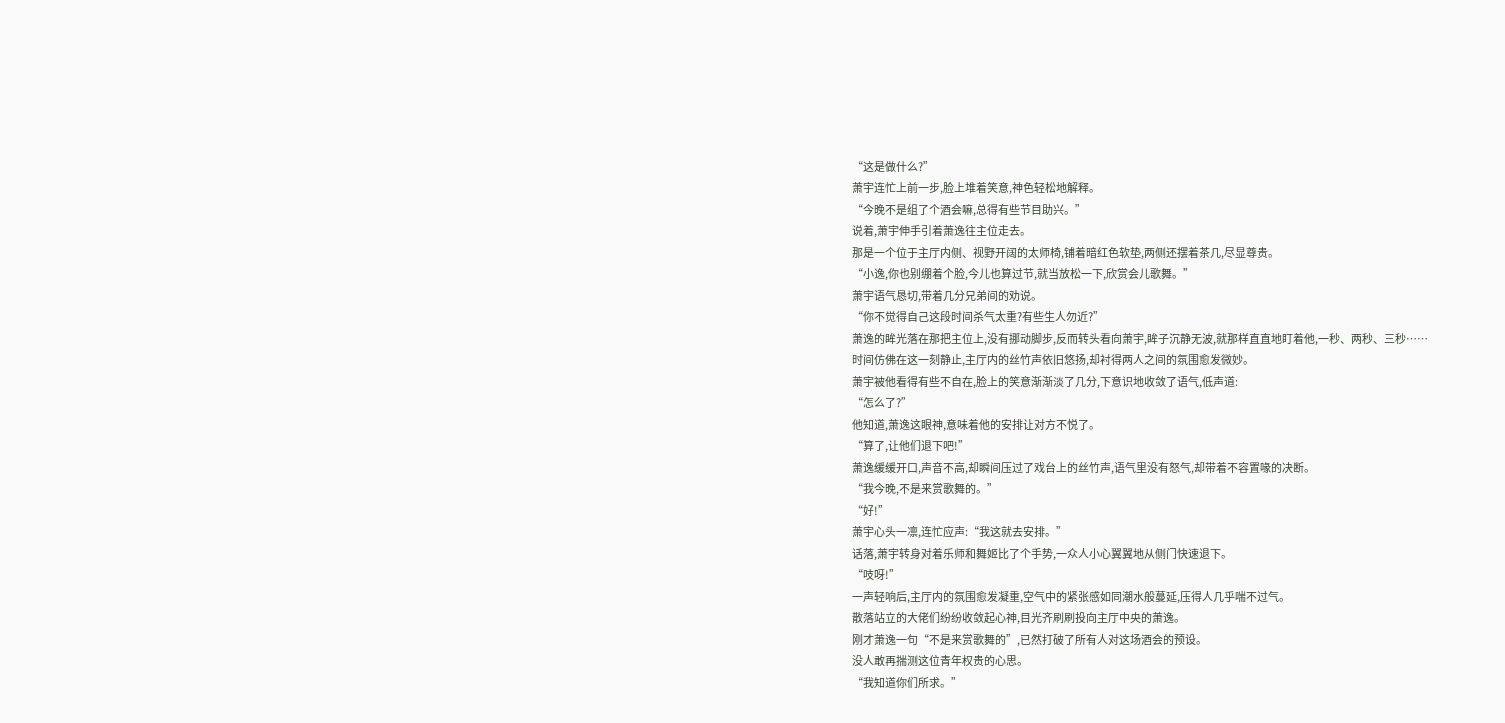“这是做什么?”
萧宇连忙上前一步,脸上堆着笑意,神色轻松地解释。
“今晚不是组了个酒会嘛,总得有些节目助兴。”
说着,萧宇伸手引着萧逸往主位走去。
那是一个位于主厅内侧、视野开阔的太师椅,铺着暗红色软垫,两侧还摆着茶几,尽显尊贵。
“小逸,你也别绷着个脸,今儿也算过节,就当放松一下,欣赏会儿歌舞。”
萧宇语气恳切,带着几分兄弟间的劝说。
“你不觉得自己这段时间杀气太重?有些生人勿近?”
萧逸的眸光落在那把主位上,没有挪动脚步,反而转头看向萧宇,眸子沉静无波,就那样直直地盯着他,一秒、两秒、三秒……
时间仿佛在这一刻静止,主厅内的丝竹声依旧悠扬,却衬得两人之间的氛围愈发微妙。
萧宇被他看得有些不自在,脸上的笑意渐渐淡了几分,下意识地收敛了语气,低声道:
“怎么了?”
他知道,萧逸这眼神,意味着他的安排让对方不悦了。
“算了,让他们退下吧!”
萧逸缓缓开口,声音不高,却瞬间压过了戏台上的丝竹声,语气里没有怒气,却带着不容置喙的决断。
“我今晚,不是来赏歌舞的。”
“好!”
萧宇心头一凛,连忙应声:“我这就去安排。”
话落,萧宇转身对着乐师和舞姬比了个手势,一众人小心翼翼地从侧门快速退下。
“吱呀!”
一声轻响后,主厅内的氛围愈发凝重,空气中的紧张感如同潮水般蔓延,压得人几乎喘不过气。
散落站立的大佬们纷纷收敛起心神,目光齐刷刷投向主厅中央的萧逸。
刚才萧逸一句“不是来赏歌舞的”,已然打破了所有人对这场酒会的预设。
没人敢再揣测这位青年权贵的心思。
“我知道你们所求。”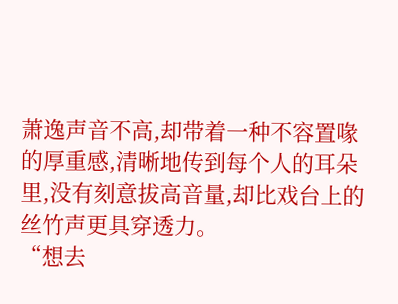萧逸声音不高,却带着一种不容置喙的厚重感,清晰地传到每个人的耳朵里,没有刻意拔高音量,却比戏台上的丝竹声更具穿透力。
“想去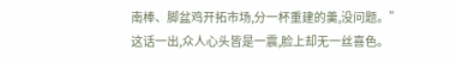南棒、脚盆鸡开拓市场,分一杯重建的羹,没问题。”
这话一出,众人心头皆是一震,脸上却无一丝喜色。